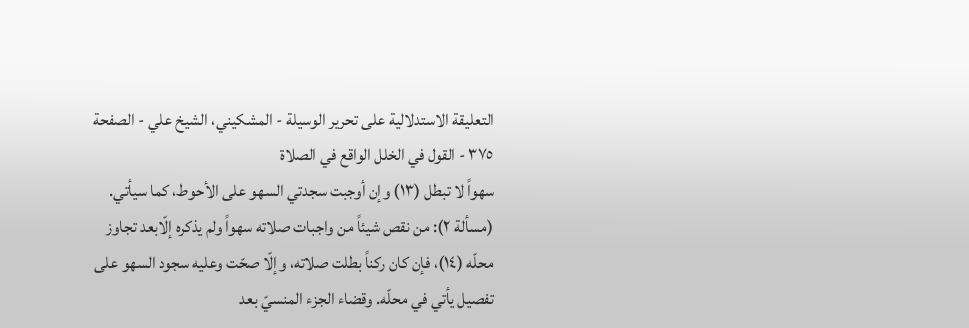التعليقة الاستدلالية على تحرير الوسيلة - المشكيني، الشيخ علي - الصفحة ٣٧٥ - القول في الخلل الواقع في الصلاة
سهواً لا تبطل (١٣) وإن أوجبت سجدتي السهو على الأحوط، كما سيأتي.
(مسألة ٢): من نقص شيئاً من واجبات صلاته سهواً ولم يذكره إلّابعد تجاوز محلّه (١٤)، فإن كان ركناً بطلت صلاته، وإلّا صحّت وعليه سجود السهو على تفصيل يأتي في محلّه. وقضاء الجزء المنسيّ بعد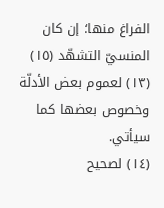الفراغ منها؛ إن كان المنسيّ التشهّد (١٥)
(١٣) لعموم بعض الأدلّة وخصوص بعضها كما سيأتي.
(١٤) لصحيح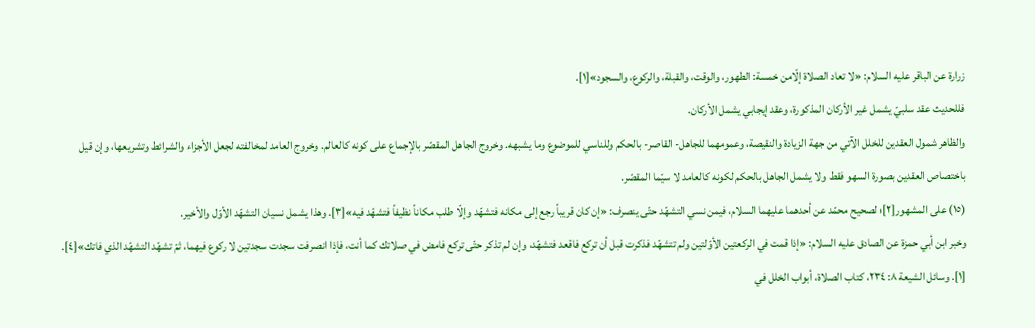زرارة عن الباقر عليه السلام: «لا تعاد الصلاة إلّامن خمسة: الطهور، والوقت، والقبلة، والركوع، والسجود»[١].
فللحديث عقد سلبيّ يشمل غير الأركان المذكورة، وعقد إيجابي يشمل الأركان.
والظاهر شمول العقدين للخلل الآتي من جهة الزيادة والنقيصة، وعمومهما للجاهل- القاصر- بالحكم وللناسي للموضوع وما يشبهه. وخروج الجاهل المقصّر بالإجماع على كونه كالعالم. وخروج العامد لمخالفته لجعل الأجزاء والشرائط وتشريعها، وإن قيل باختصاص العقدين بصورة السهو فقط ولا يشمل الجاهل بالحكم لكونه كالعامد لا سيّما المقصّر.
(١٥) على المشهور[٢]؛ لصحيح محمّد عن أحدهما عليهما السلام، فيمن نسي التشهّد حتّى ينصرف: «إن كان قريباً رجع إلى مكانه فتشهّد وإلّا طلب مكاناً نظيفاً فتشهّد فيه»[٣]. وهذا يشمل نسيان التشهّد الأوّل والأخير.
وخبر ابن أبي حمزة عن الصادق عليه السلام: «إذا قمت في الركعتين الأوّلتين ولم تتشهّد فذكرت قبل أن تركع فاقعد فتشهّد، وإن لم تذكر حتّى تركع فامض في صلاتك كما أنت، فإذا انصرفت سجدت سجدتين لا ركوع فيهما، ثمّ تشهّد التشهّد الذي فاتك»[٤].
[١]. وسائل الشيعة ٨: ٢٣٤، كتاب الصلاة، أبواب الخلل في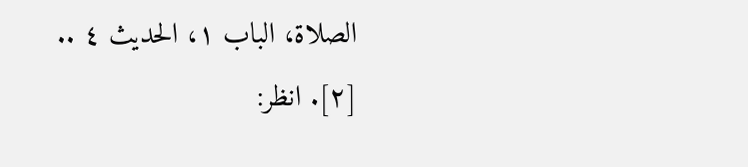الصلاة، الباب ١، الحديث ٤ ..
[٢]. انظر: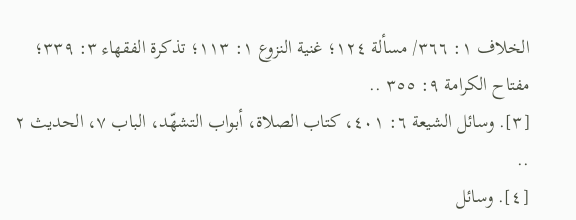الخلاف ١: ٣٦٦/ مسألة ١٢٤؛ غنية النزوع ١: ١١٣؛ تذكرة الفقهاء ٣: ٣٣٩؛ مفتاح الكرامة ٩: ٣٥٥ ..
[٣]. وسائل الشيعة ٦: ٤٠١، كتاب الصلاة، أبواب التشهّد، الباب ٧، الحديث ٢ ..
[٤]. وسائل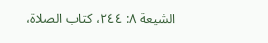الشيعة ٨: ٢٤٤، كتاب الصلاة،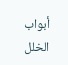أبواب الخلل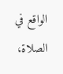الواقع في الصلاة،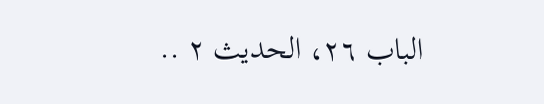الباب ٢٦، الحديث ٢ ..